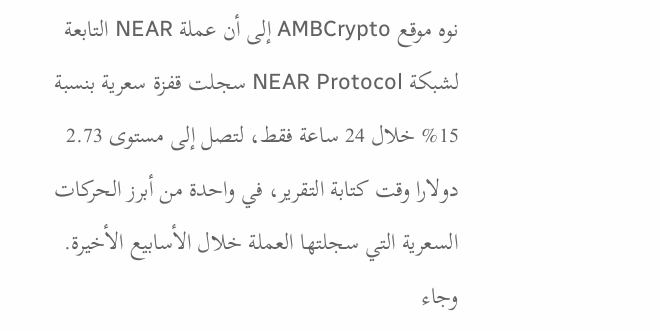نوه موقع AMBCrypto إلى أن عملة NEAR التابعة لشبكة NEAR Protocol سجلت قفزة سعرية بنسبة 15% خلال 24 ساعة فقط، لتصل إلى مستوى 2.73 دولارا وقت كتابة التقرير، في واحدة من أبرز الحركات السعرية التي سجلتها العملة خلال الأسابيع الأخيرة.
وجاء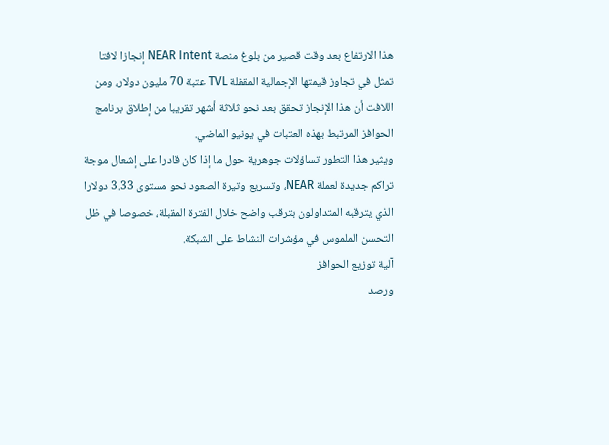هذا الارتفاع بعد وقت قصير من بلوغ منصة NEAR Intent إنجازا لافتا تمثل في تجاوز قيمتها الإجمالية المقفلة TVL عتبة 70 مليون دولار، ومن اللافت أن هذا الإنجاز تحقق بعد نحو ثلاثة أشهر تقريبا من إطلاق برنامج الحوافز المرتبط بهذه العتبات في يونيو الماضي.
ويثير هذا التطور تساؤلات جوهرية حول ما إذا كان قادرا على إشعال موجة تراكم جديدة لعملة NEAR، وتسريع وتيرة الصعود نحو مستوى 3.33 دولارا الذي يترقبه المتداولون بترقب واضح خلال الفترة المقبلة، خصوصا في ظل التحسن الملموس في مؤشرات النشاط على الشبكة.
آلية توزيع الحوافز
ورصد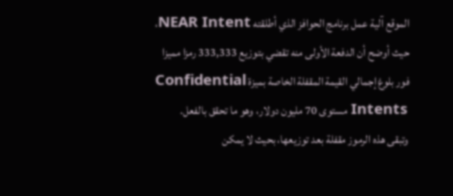الموقع آلية عمل برنامج الحوافز الذي أطلقته NEAR Intent، حيث أوضح أن الدفعة الأولى منه تقضي بتوزيع 333,333 رمزا مميزا فور بلوغ إجمالي القيمة المقفلة الخاصة بميزة Confidential Intents مستوى 70 مليون دولار، وهو ما تحقق بالفعل.
وتبقى هذه الرموز مقفلة بعد توزيعها، بحيث لا يمكن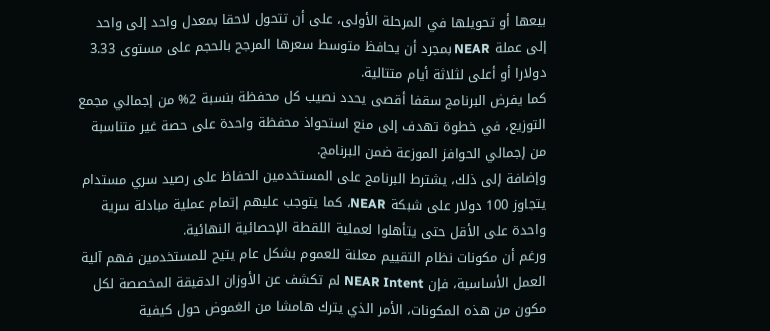بيعها أو تحويلها في المرحلة الأولى، على أن تتحول لاحقا بمعدل واحد إلى واحد إلى عملة NEAR بمجرد أن يحافظ متوسط سعرها المرجح بالحجم على مستوى 3.33 دولارا أو أعلى لثلاثة أيام متتالية.
كما يفرض البرنامج سقفا أقصى يحدد نصيب كل محفظة بنسبة 2% من إجمالي مجمع التوزيع، في خطوة تهدف إلى منع استحواذ محفظة واحدة على حصة غير متناسبة من إجمالي الحوافز الموزعة ضمن البرنامج.
وإضافة إلى ذلك، يشترط البرنامج على المستخدمين الحفاظ على رصيد سري مستدام يتجاوز 100 دولار على شبكة NEAR، كما يتوجب عليهم إتمام عملية مبادلة سرية واحدة على الأقل حتى يتأهلوا لعملية اللقطة الإحصائية النهائية.
ورغم أن مكونات نظام التقييم معلنة للعموم بشكل عام يتيح للمستخدمين فهم آلية العمل الأساسية، فإن NEAR Intent لم تكشف عن الأوزان الدقيقة المخصصة لكل مكون من هذه المكونات، الأمر الذي يترك هامشا من الغموض حول كيفية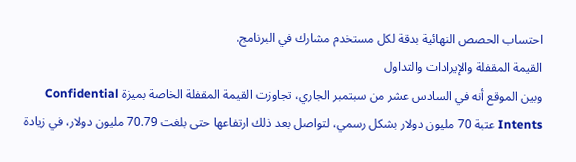احتساب الحصص النهائية بدقة لكل مستخدم مشارك في البرنامج.
القيمة المقفلة والإيرادات والتداول
وبين الموقع أنه في السادس عشر من سبتمبر الجاري، تجاوزت القيمة المقفلة الخاصة بميزة Confidential Intents عتبة 70 مليون دولار بشكل رسمي، لتواصل بعد ذلك ارتفاعها حتى بلغت 70.79 مليون دولار، في زيادة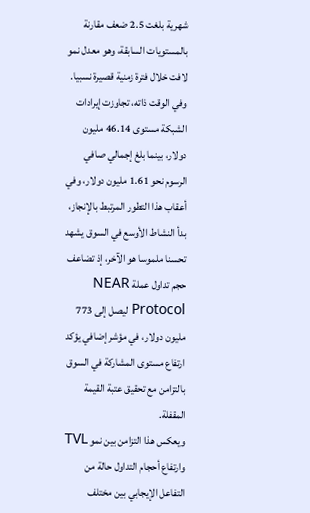شهرية بلغت 2.5 ضعف مقارنة بالمستويات السابقة، وهو معدل نمو لافت خلال فترة زمنية قصيرة نسبيا.
وفي الوقت ذاته، تجاوزت إيرادات الشبكة مستوى 46.14 مليون دولار، بينما بلغ إجمالي صافي الرسوم نحو 1.61 مليون دولار، وفي أعقاب هذا التطور المرتبط بالإنجاز، بدأ النشاط الأوسع في السوق يشهد تحسنا ملموسا هو الآخر، إذ تضاعف حجم تداول عملة NEAR Protocol ليصل إلى 773 مليون دولار، في مؤشر إضافي يؤكد ارتفاع مستوى المشاركة في السوق بالتزامن مع تحقيق عتبة القيمة المقفلة.
ويعكس هذا التزامن بين نمو TVL وارتفاع أحجام التداول حالة من التفاعل الإيجابي بين مختلف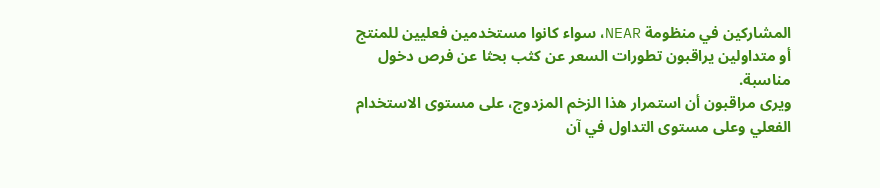المشاركين في منظومة NEAR، سواء كانوا مستخدمين فعليين للمنتج أو متداولين يراقبون تطورات السعر عن كثب بحثا عن فرص دخول مناسبة.
ويرى مراقبون أن استمرار هذا الزخم المزدوج، على مستوى الاستخدام الفعلي وعلى مستوى التداول في آن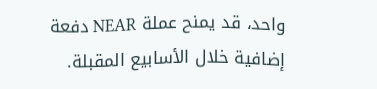واحد، قد يمنح عملة NEAR دفعة إضافية خلال الأسابيع المقبلة.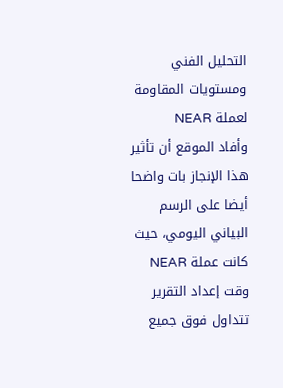التحليل الفني ومستويات المقاومة لعملة NEAR
وأفاد الموقع أن تأثير هذا الإنجاز بات واضحا أيضا على الرسم البياني اليومي، حيث كانت عملة NEAR وقت إعداد التقرير تتداول فوق جميع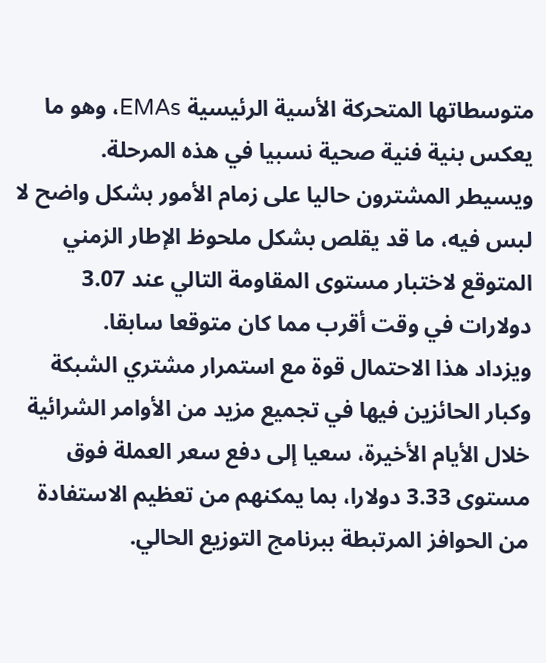متوسطاتها المتحركة الأسية الرئيسية EMAs، وهو ما يعكس بنية فنية صحية نسبيا في هذه المرحلة.
ويسيطر المشترون حاليا على زمام الأمور بشكل واضح لا لبس فيه، ما قد يقلص بشكل ملحوظ الإطار الزمني المتوقع لاختبار مستوى المقاومة التالي عند 3.07 دولارات في وقت أقرب مما كان متوقعا سابقا.
ويزداد هذا الاحتمال قوة مع استمرار مشتري الشبكة وكبار الحائزين فيها في تجميع مزيد من الأوامر الشرائية خلال الأيام الأخيرة، سعيا إلى دفع سعر العملة فوق مستوى 3.33 دولارا، بما يمكنهم من تعظيم الاستفادة من الحوافز المرتبطة ببرنامج التوزيع الحالي.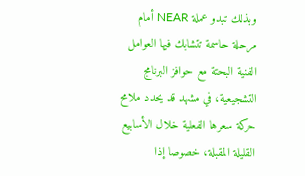وبذلك تبدو عملة NEAR أمام مرحلة حاسمة تتشابك فيها العوامل الفنية البحتة مع حوافز البرنامج التشجيعية، في مشهد قد يحدد ملامح حركة سعرها الفعلية خلال الأسابيع القليلة المقبلة، خصوصا إذا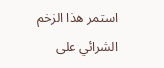استمر هذا الزخم الشرائي على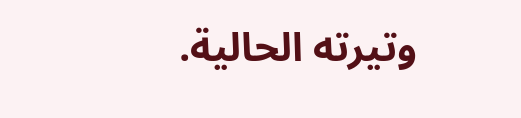وتيرته الحالية.